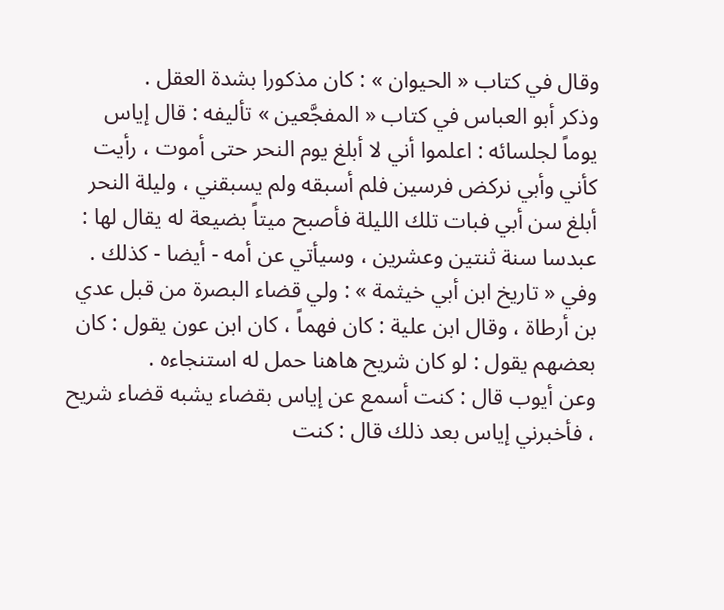وقال في كتاب « الحيوان » : كان مذكورا بشدة العقل .
وذكر أبو العباس في كتاب « المفجَّعين » تأليفه : قال إياس يوماً لجلسائه : اعلموا أني لا أبلغ يوم النحر حتى أموت ، رأيت كأني وأبي نركض فرسين فلم أسبقه ولم يسبقني ، وليلة النحر أبلغ سن أبي فبات تلك الليلة فأصبح ميتاً بضيعة له يقال لها : عبدسا سنة ثنتين وعشرين ، وسيأتي عن أمه - أيضا - كذلك .
وفي « تاريخ ابن أبي خيثمة » : ولي قضاء البصرة من قبل عدي بن أرطاة ، وقال ابن علية : كان فهماً ، كان ابن عون يقول : كان بعضهم يقول : لو كان شريح هاهنا حمل له استنجاءه .
وعن أيوب قال : كنت أسمع عن إياس بقضاء يشبه قضاء شريح ، فأخبرني إياس بعد ذلك قال : كنت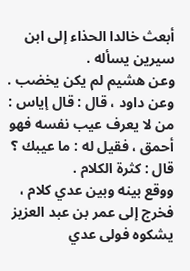أبعث خالدا الحذاء إلى ابن سيرين يسأله .
وعن هشيم لم يكن يخضب .
وعن داود ، قال : قال إياس : من لا يعرف عيب نفسه فهو أحمق ، فقيل له : ما عيبك ؟ قال : كثرة الكلام .
ووقع بينه وبين عدي كلام ، فخرج إلى عمر بن عبد العزيز يشكوه فولى عدي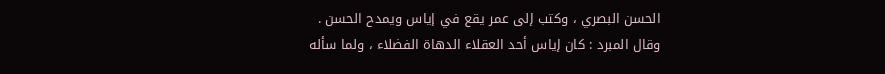الحسن البصري ، وكتب إلى عمر يقع في إياس ويمدح الحسن .
وقال المبرد : كان إياس أحد العقلاء الدهاة الفضلاء ، ولما سأله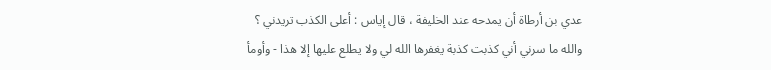عدي بن أرطاة أن يمدحه عند الخليفة ، قال إياس : أعلى الكذب تريدني ؟ والله ما سرني أني كذبت كذبة يغفرها الله لي ولا يطلع عليها إلا هذا - وأومأ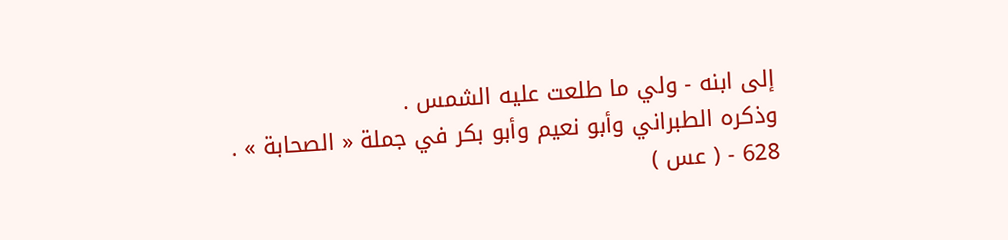إلى ابنه - ولي ما طلعت عليه الشمس .
وذكره الطبراني وأبو نعيم وأبو بكر في جملة « الصحابة » .
628 - ( عس )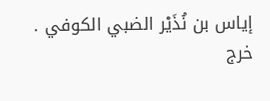إياس بن نُذَيْر الضبي الكوفي .
خرج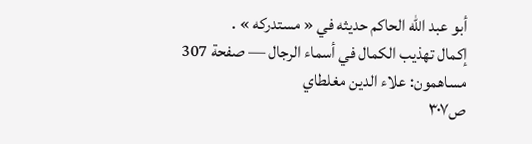أبو عبد الله الحاكم حديثه في « مستدركه » .
إكمال تهذيب الكمال في أسماء الرجال — صفحة 307
مساهمون: علاء الدين مغلطاي
ص٣٠٧